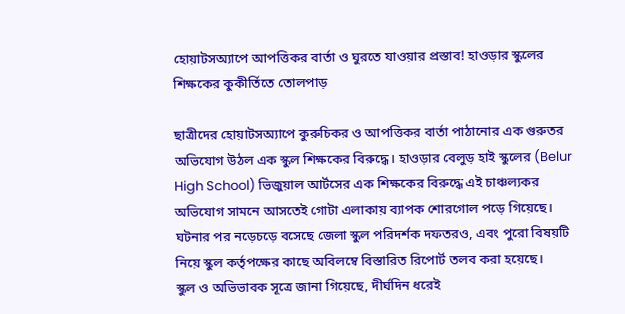হোয়াটসঅ্যাপে আপত্তিকর বার্তা ও ঘুরতে যাওয়ার প্রস্তাব! হাওড়ার স্কুলের শিক্ষকের কুকীর্তিতে তোলপাড়

ছাত্রীদের হোয়াটসঅ্যাপে কুরুচিকর ও আপত্তিকর বার্তা পাঠানোর এক গুরুতর অভিযোগ উঠল এক স্কুল শিক্ষকের বিরুদ্ধে। হাওড়ার বেলুড় হাই স্কুলের (Belur High School) ভিজুয়াল আর্টসের এক শিক্ষকের বিরুদ্ধে এই চাঞ্চল্যকর অভিযোগ সামনে আসতেই গোটা এলাকায় ব্যাপক শোরগোল পড়ে গিয়েছে। ঘটনার পর নড়েচড়ে বসেছে জেলা স্কুল পরিদর্শক দফতরও, এবং পুরো বিষয়টি নিয়ে স্কুল কর্তৃপক্ষের কাছে অবিলম্বে বিস্তারিত রিপোর্ট তলব করা হয়েছে।
স্কুল ও অভিভাবক সূত্রে জানা গিয়েছে, দীর্ঘদিন ধরেই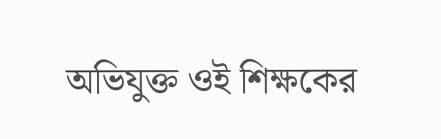অভিযুক্ত ওই শিক্ষকের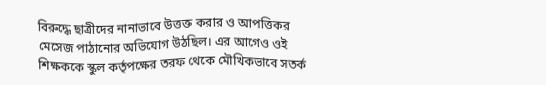বিরুদ্ধে ছাত্রীদের নানাভাবে উত্তক্ত করার ও আপত্তিকর মেসেজ পাঠানোর অভিযোগ উঠছিল। এর আগেও ওই শিক্ষককে স্কুল কর্তৃপক্ষের তরফ থেকে মৌখিকভাবে সতর্ক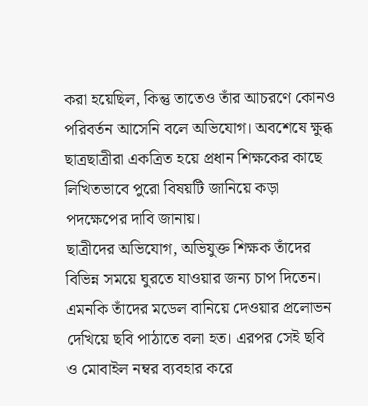করা হয়েছিল, কিন্তু তাতেও তাঁর আচরণে কোনও পরিবর্তন আসেনি বলে অভিযোগ। অবশেষে ক্ষুব্ধ ছাত্রছাত্রীরা একত্রিত হয়ে প্রধান শিক্ষকের কাছে লিখিতভাবে পুরো বিষয়টি জানিয়ে কড়া পদক্ষেপের দাবি জানায়।
ছাত্রীদের অভিযোগ, অভিযুক্ত শিক্ষক তাঁদের বিভিন্ন সময়ে ঘুরতে যাওয়ার জন্য চাপ দিতেন। এমনকি তাঁদের মডেল বানিয়ে দেওয়ার প্রলোভন দেখিয়ে ছবি পাঠাতে বলা হত। এরপর সেই ছবি ও মোবাইল নম্বর ব্যবহার করে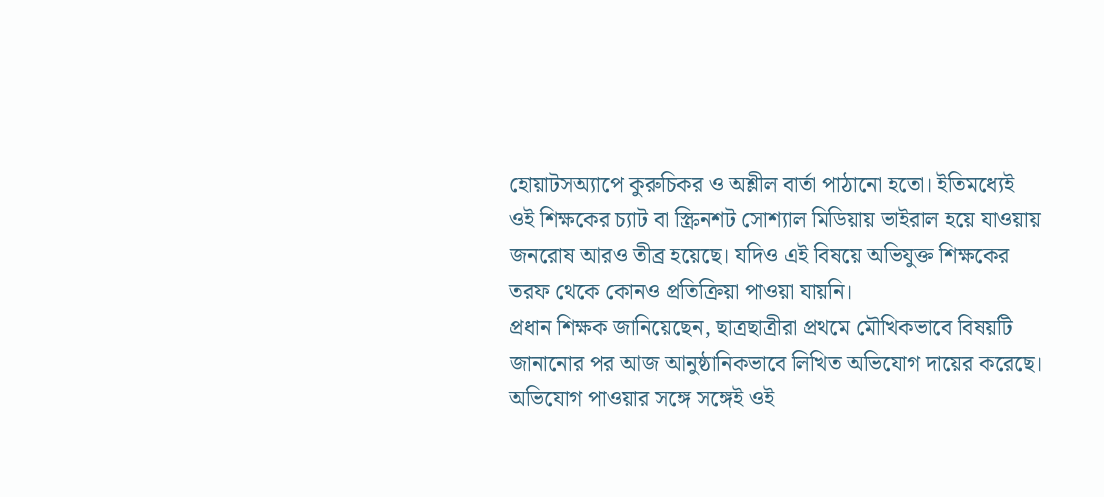হোয়াটসঅ্যাপে কুরুচিকর ও অশ্লীল বার্তা পাঠানো হতো। ইতিমধ্যেই ওই শিক্ষকের চ্যাট বা স্ক্রিনশট সোশ্যাল মিডিয়ায় ভাইরাল হয়ে যাওয়ায় জনরোষ আরও তীব্র হয়েছে। যদিও এই বিষয়ে অভিযুক্ত শিক্ষকের তরফ থেকে কোনও প্রতিক্রিয়া পাওয়া যায়নি।
প্রধান শিক্ষক জানিয়েছেন, ছাত্রছাত্রীরা প্রথমে মৌখিকভাবে বিষয়টি জানানোর পর আজ আনুষ্ঠানিকভাবে লিখিত অভিযোগ দায়ের করেছে। অভিযোগ পাওয়ার সঙ্গে সঙ্গেই ওই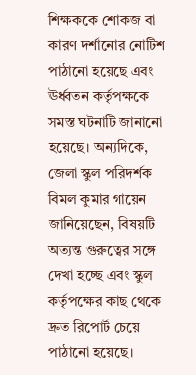শিক্ষককে শোকজ বা কারণ দর্শানোর নোটিশ পাঠানো হয়েছে এবং ঊর্ধ্বতন কর্তৃপক্ষকে সমস্ত ঘটনাটি জানানো হয়েছে। অন্যদিকে, জেলা স্কুল পরিদর্শক বিমল কুমার গায়েন জানিয়েছেন, বিষয়টি অত্যন্ত গুরুত্বের সঙ্গে দেখা হচ্ছে এবং স্কুল কর্তৃপক্ষের কাছ থেকে দ্রুত রিপোর্ট চেয়ে পাঠানো হয়েছে।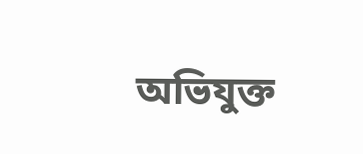অভিযুক্ত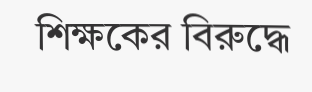শিক্ষকের বিরুদ্ধে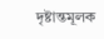দৃষ্টান্তমূলক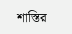শাস্তির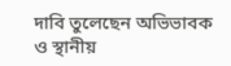দাবি তুলেছেন অভিভাবক ও স্থানীয়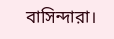বাসিন্দারা।